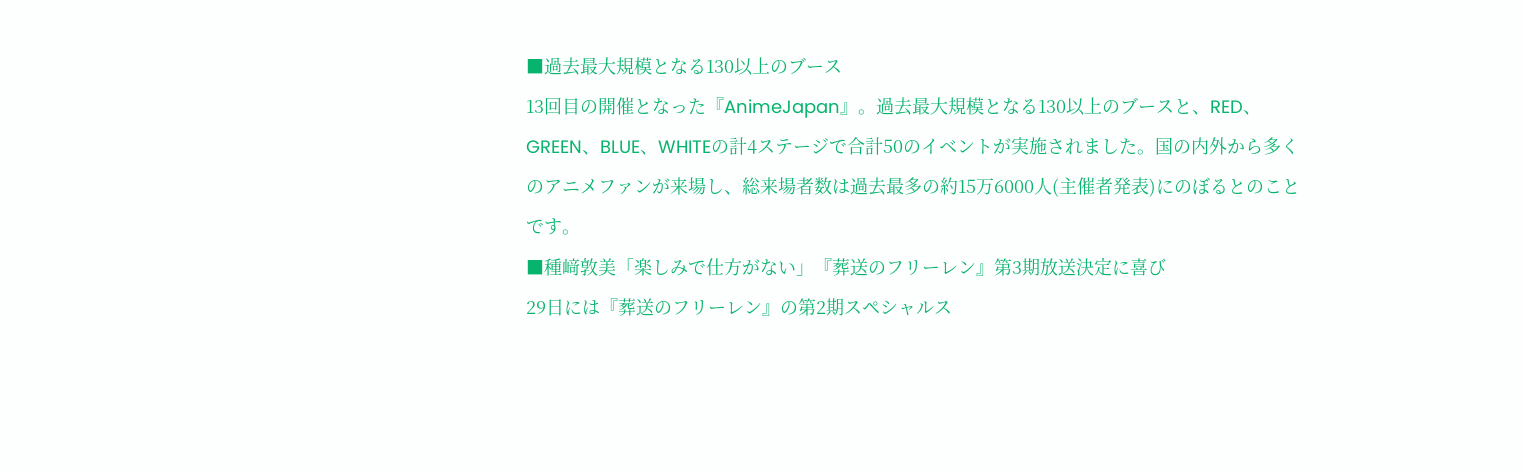■過去最大規模となる130以上のブース
13回目の開催となった『AnimeJapan』。過去最大規模となる130以上のブースと、RED、GREEN、BLUE、WHITEの計4ステージで合計50のイベントが実施されました。国の内外から多くのアニメファンが来場し、総来場者数は過去最多の約15万6000人(主催者発表)にのぼるとのことです。
■種﨑敦美「楽しみで仕方がない」『葬送のフリーレン』第3期放送決定に喜び
29日には『葬送のフリーレン』の第2期スペシャルス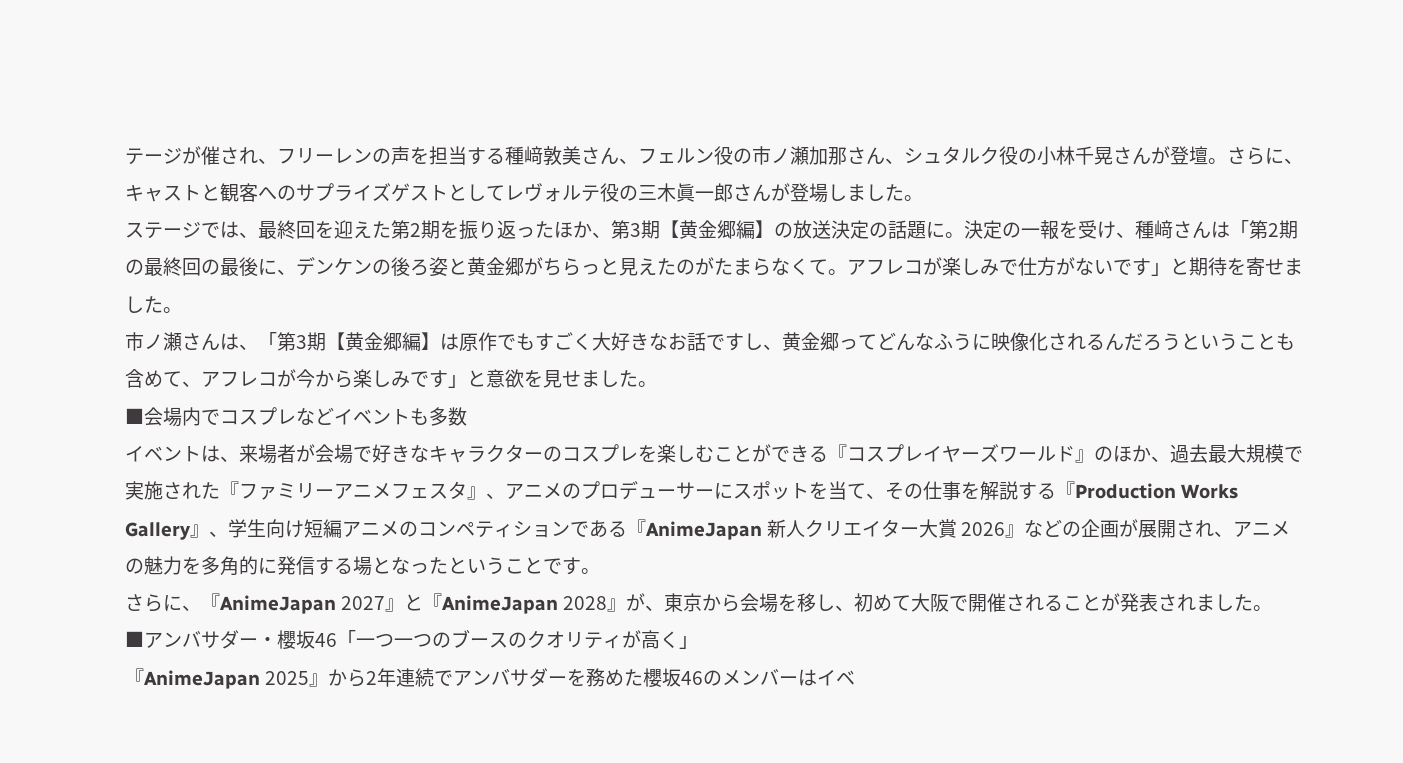テージが催され、フリーレンの声を担当する種﨑敦美さん、フェルン役の市ノ瀬加那さん、シュタルク役の小林千晃さんが登壇。さらに、キャストと観客へのサプライズゲストとしてレヴォルテ役の三木眞一郎さんが登場しました。
ステージでは、最終回を迎えた第2期を振り返ったほか、第3期【黄金郷編】の放送決定の話題に。決定の一報を受け、種﨑さんは「第2期の最終回の最後に、デンケンの後ろ姿と黄金郷がちらっと見えたのがたまらなくて。アフレコが楽しみで仕方がないです」と期待を寄せました。
市ノ瀬さんは、「第3期【黄金郷編】は原作でもすごく大好きなお話ですし、黄金郷ってどんなふうに映像化されるんだろうということも含めて、アフレコが今から楽しみです」と意欲を見せました。
■会場内でコスプレなどイベントも多数
イベントは、来場者が会場で好きなキャラクターのコスプレを楽しむことができる『コスプレイヤーズワールド』のほか、過去最大規模で実施された『ファミリーアニメフェスタ』、アニメのプロデューサーにスポットを当て、その仕事を解説する『Production Works Gallery』、学生向け短編アニメのコンペティションである『AnimeJapan 新人クリエイター大賞 2026』などの企画が展開され、アニメの魅力を多角的に発信する場となったということです。
さらに、『AnimeJapan 2027』と『AnimeJapan 2028』が、東京から会場を移し、初めて大阪で開催されることが発表されました。
■アンバサダー・櫻坂46「一つ一つのブースのクオリティが高く」
『AnimeJapan 2025』から2年連続でアンバサダーを務めた櫻坂46のメンバーはイベ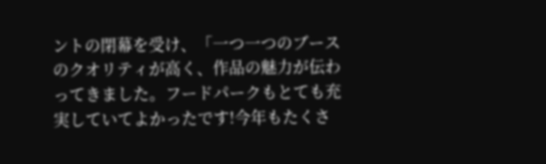ントの閉幕を受け、「一つ一つのブースのクオリティが高く、作品の魅力が伝わってきました。フードパークもとても充実していてよかったです!今年もたくさ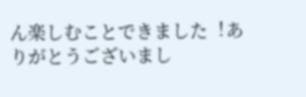ん楽しむことできました︕ありがとうございまし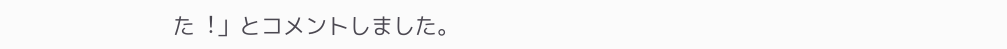た︕」とコメントしました。